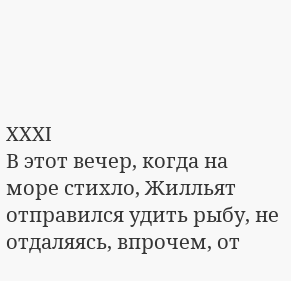XXXI
В этот вечер, когда на море стихло, Жилльят отправился удить рыбу, не отдаляясь, впрочем, от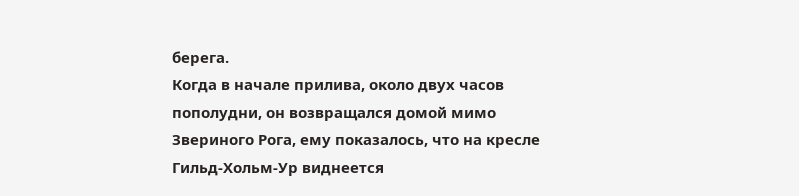берега.
Когда в начале прилива, около двух часов пополудни, он возвращался домой мимо Звериного Рога, ему показалось, что на кресле Гильд-Хольм-Ур виднеется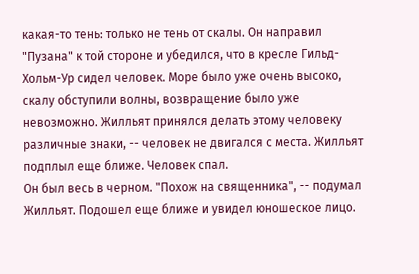какая-то тень: только не тень от скалы. Он направил "Пузана" к той стороне и убедился, что в кресле Гильд-Хольм-Ур сидел человек. Море было уже очень высоко, скалу обступили волны, возвращение было уже невозможно. Жилльят принялся делать этому человеку различные знаки, -- человек не двигался с места. Жилльят подплыл еще ближе. Человек спал.
Он был весь в черном. "Похож на священника", -- подумал Жилльят. Подошел еще ближе и увидел юношеское лицо.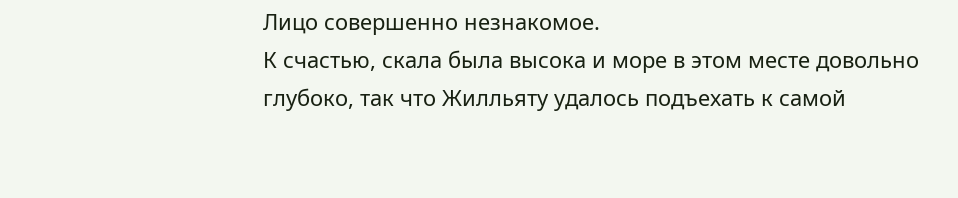Лицо совершенно незнакомое.
К счастью, скала была высока и море в этом месте довольно глубоко, так что Жилльяту удалось подъехать к самой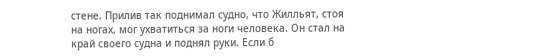стене. Прилив так поднимал судно, что Жилльят, стоя на ногах, мог ухватиться за ноги человека. Он стал на край своего судна и поднял руки. Если б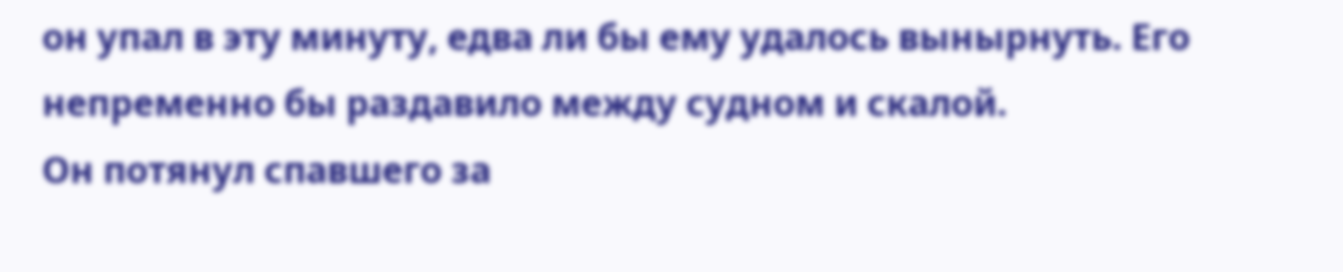он упал в эту минуту, едва ли бы ему удалось вынырнуть. Его непременно бы раздавило между судном и скалой.
Он потянул спавшего за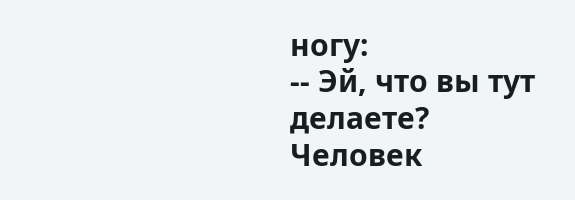ногу:
-- Эй, что вы тут делаете?
Человек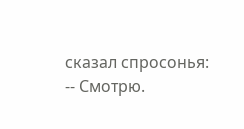сказал спросонья:
-- Смотрю.